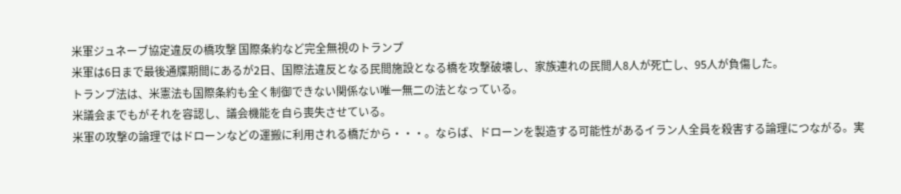米軍ジュネーブ協定違反の橋攻撃 国際条約など完全無視のトランプ
米軍は6日まで最後通牒期間にあるが2日、国際法違反となる民間施設となる橋を攻撃破壊し、家族連れの民間人8人が死亡し、95人が負傷した。
トランプ法は、米憲法も国際条約も全く制御できない関係ない唯一無二の法となっている。
米議会までもがそれを容認し、議会機能を自ら喪失させている。
米軍の攻撃の論理ではドローンなどの運搬に利用される橋だから・・・。ならば、ドローンを製造する可能性があるイラン人全員を殺害する論理につながる。実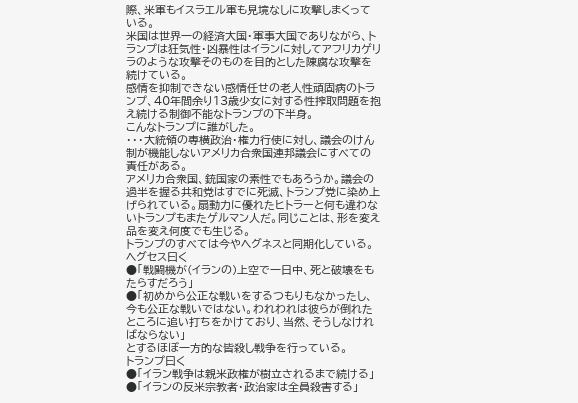際、米軍もイスラエル軍も見境なしに攻撃しまくっている。
米国は世界一の経済大国・軍事大国でありながら、トランプは狂気性・凶暴性はイランに対してアフリカゲリラのような攻撃そのものを目的とした陳腐な攻撃を続けている。
感情を抑制できない感情任せの老人性頑固病のトランプ、40年間余り13歳少女に対する性搾取問題を抱え続ける制御不能なトランプの下半身。
こんなトランプに誰がした。
・・・大統領の専横政治・権力行使に対し、議会のけん制が機能しないアメリカ合衆国連邦議会にすべての責任がある。
アメリカ合衆国、銃国家の素性でもあろうか。議会の過半を握る共和党はすでに死滅、トランプ党に染め上げられている。扇動力に優れたヒトラーと何も違わないトランプもまたゲルマン人だ。同じことは、形を変え品を変え何度でも生じる。
トランプのすべては今やヘグネスと同期化している。
ヘグセス曰く
●「戦闘機が(イランの)上空で一日中、死と破壊をもたらすだろう」
●「初めから公正な戦いをするつもりもなかったし、今も公正な戦いではない。われわれは彼らが倒れたところに追い打ちをかけており、当然、そうしなければならない」
とするほぼ一方的な皆殺し戦争を行っている。
トランプ曰く
●「イラン戦争は親米政権が樹立されるまで続ける」
●「イランの反米宗教者・政治家は全員殺害する」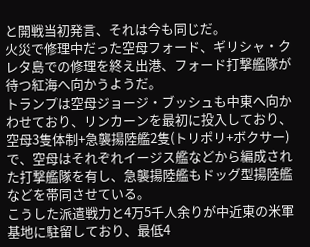と開戦当初発言、それは今も同じだ。
火災で修理中だった空母フォード、ギリシャ・クレタ島での修理を終え出港、フォード打撃艦隊が待つ紅海へ向かうようだ。
トランプは空母ジョージ・ブッシュも中東へ向かわせており、リンカーンを最初に投入しており、空母3隻体制+急襲揚陸艦2隻(トリポリ+ボクサー)で、空母はそれぞれイージス艦などから編成された打撃艦隊を有し、急襲揚陸艦もドッグ型揚陸艦などを帯同させている。
こうした派遣戦力と4万5千人余りが中近東の米軍基地に駐留しており、最低4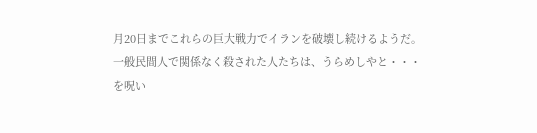月20日までこれらの巨大戦力でイランを破壊し続けるようだ。
一般民間人で関係なく殺された人たちは、うらめしやと・・・を呪い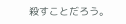殺すことだろう。